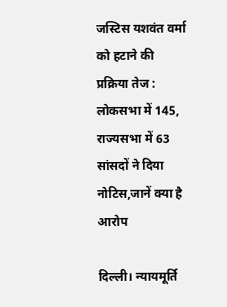जस्टिस यशवंत वर्मा को हटाने की प्रक्रिया तेज : लोकसभा में 145, राज्यसभा में 63 सांसदों ने दिया नोटिस,जानें क्या है आरोप

दिल्ली। न्यायमूर्ति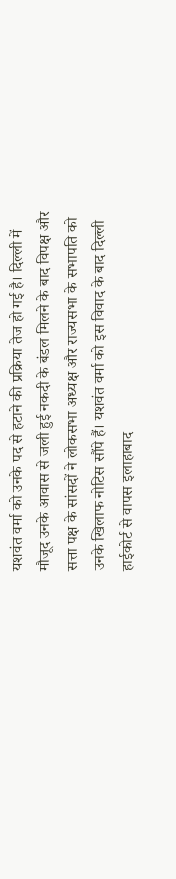यशवंत वर्मा को उनके पद से हटाने की प्रक्रिया तेज हो गई है। दिल्ली में मौजूद उनके आवास से जली हुई नकदी के बंडल मिलने के बाद विपक्ष और सत्ता पक्ष के सांसदों ने लोकसभा अध्यक्ष और राज्यसभा के सभापति को उनके खिलाफ नोटिस सौंपे हैं। यशवंत वर्मा को इस विवाद के बाद दिल्ली हाईकोर्ट से वापस इलाहाबाद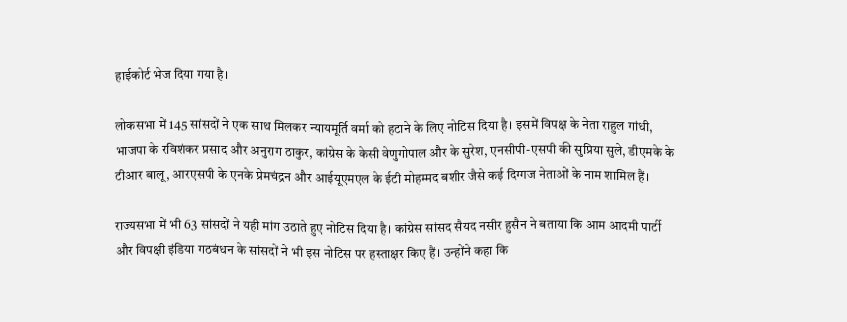हाईकोर्ट भेज दिया गया है।

लोकसभा में 145 सांसदों ने एक साथ मिलकर न्यायमूर्ति वर्मा को हटाने के लिए नोटिस दिया है। इसमें विपक्ष के नेता राहुल गांधी, भाजपा के रविशंकर प्रसाद और अनुराग ठाकुर, कांग्रेस के केसी वेणुगोपाल और के सुरेश, एनसीपी-एसपी की सुप्रिया सुले, डीएमके के टीआर बालू, आरएसपी के एनके प्रेमचंद्रन और आईयूएमएल के ईटी मोहम्मद बशीर जैसे कई दिग्गज नेताओं के नाम शामिल हैं।

राज्यसभा में भी 63 सांसदों ने यही मांग उठाते हुए नोटिस दिया है। कांग्रेस सांसद सैयद नसीर हुसैन ने बताया कि आम आदमी पार्टी और विपक्षी इंडिया गठबंधन के सांसदों ने भी इस नोटिस पर हस्ताक्षर किए हैं। उन्होंने कहा कि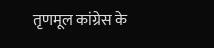तृणमूल कांग्रेस के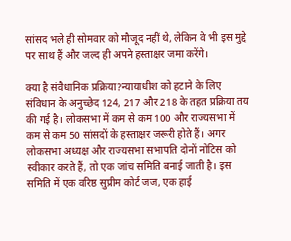सांसद भले ही सोमवार को मौजूद नहीं थे, लेकिन वे भी इस मुद्दे पर साथ हैं और जल्द ही अपने हस्ताक्षर जमा करेंगे।

क्या है संवैधानिक प्रक्रिया?न्यायाधीश को हटाने के लिए संविधान के अनुच्छेद 124, 217 और 218 के तहत प्रक्रिया तय की गई है। लोकसभा में कम से कम 100 और राज्यसभा में कम से कम 50 सांसदों के हस्ताक्षर जरूरी होते हैं। अगर लोकसभा अध्यक्ष और राज्यसभा सभापति दोनों नोटिस को स्वीकार करते हैं, तो एक जांच समिति बनाई जाती है। इस समिति में एक वरिष्ठ सुप्रीम कोर्ट जज, एक हाई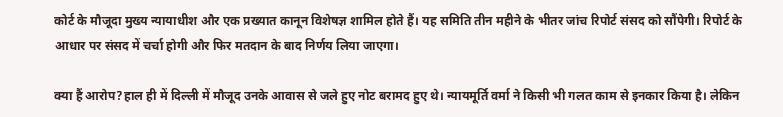कोर्ट के मौजूदा मुख्य न्यायाधीश और एक प्रख्यात कानून विशेषज्ञ शामिल होते हैं। यह समिति तीन महीने के भीतर जांच रिपोर्ट संसद को सौंपेगी। रिपोर्ट के आधार पर संसद में चर्चा होगी और फिर मतदान के बाद निर्णय लिया जाएगा।

क्या हैं आरोप?हाल ही में दिल्ली में मौजूद उनके आवास से जले हुए नोट बरामद हुए थे। न्यायमूर्ति वर्मा ने किसी भी गलत काम से इनकार किया है। लेकिन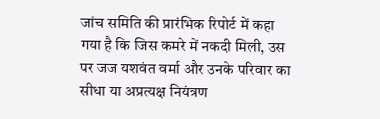जांच समिति की प्रारंभिक रिपोर्ट में कहा गया है कि जिस कमरे में नकदी मिली, उस पर जज यशवंत वर्मा और उनके परिवार का सीधा या अप्रत्यक्ष नियंत्रण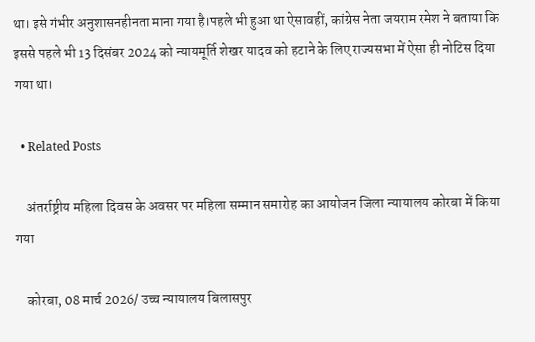था। इसे गंभीर अनुशासनहीनता माना गया है।पहले भी हुआ था ऐसावहीं, कांग्रेस नेता जयराम रमेश ने बताया कि इससे पहले भी 13 दिसंबर 2024 को न्यायमूर्ति शेखर यादव को हटाने के लिए राज्यसभा में ऐसा ही नोटिस दिया गया था।

  • Related Posts

    अंतर्राष्ट्रीय महिला दिवस के अवसर पर महिला सम्मान समारोह का आयोजन जिला न्यायालय कोरबा में किया गया

    कोरबा, 08 मार्च 2026/ उच्च न्यायालय बिलासपुर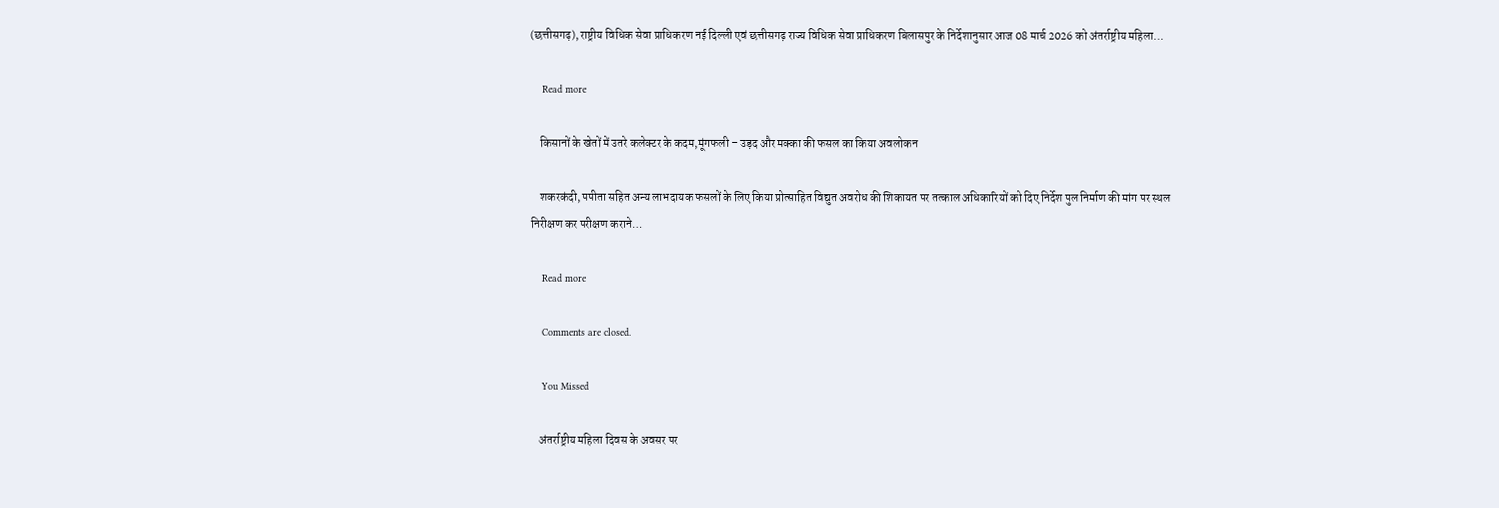(छत्तीसगढ़), राष्ट्रीय विधिक सेवा प्राधिकरण नई दिल्ली एवं छत्तीसगढ़ राज्य विधिक सेवा प्राधिकरण बिलासपुर के निर्देशानुसार आज 08 मार्च 2026 को अंतर्राष्ट्रीय महिला…

    Read more

    किसानों के खेतों में उतरे कलेक्टर के कदम,मूंगफली – उड़द और मक्का की फसल का किया अवलोकन

    शकरकंदी, पपीता सहित अन्य लाभदायक फसलों के लिए किया प्रोत्साहित विद्युत अवरोध की शिकायत पर तत्काल अधिकारियों को दिए निर्देश पुल निर्माण की मांग पर स्थल निरीक्षण कर परीक्षण कराने…

    Read more

    Comments are closed.

    You Missed

    अंतर्राष्ट्रीय महिला दिवस के अवसर पर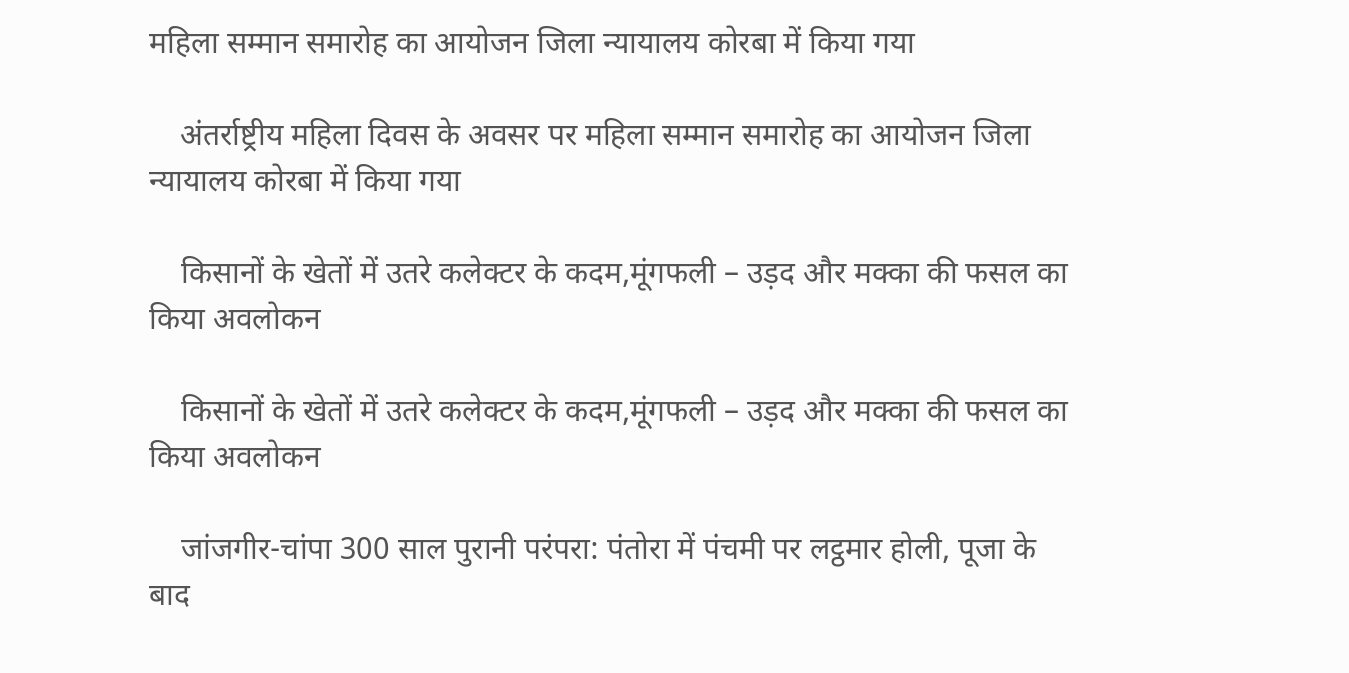महिला सम्मान समारोह का आयोजन जिला न्यायालय कोरबा में किया गया

    अंतर्राष्ट्रीय महिला दिवस के अवसर पर महिला सम्मान समारोह का आयोजन जिला न्यायालय कोरबा में किया गया

    किसानों के खेतों में उतरे कलेक्टर के कदम,मूंगफली – उड़द और मक्का की फसल का किया अवलोकन

    किसानों के खेतों में उतरे कलेक्टर के कदम,मूंगफली – उड़द और मक्का की फसल का किया अवलोकन

    जांजगीर-चांपा 300 साल पुरानी परंपरा: पंतोरा में पंचमी पर लट्ठमार होली, पूजा के बाद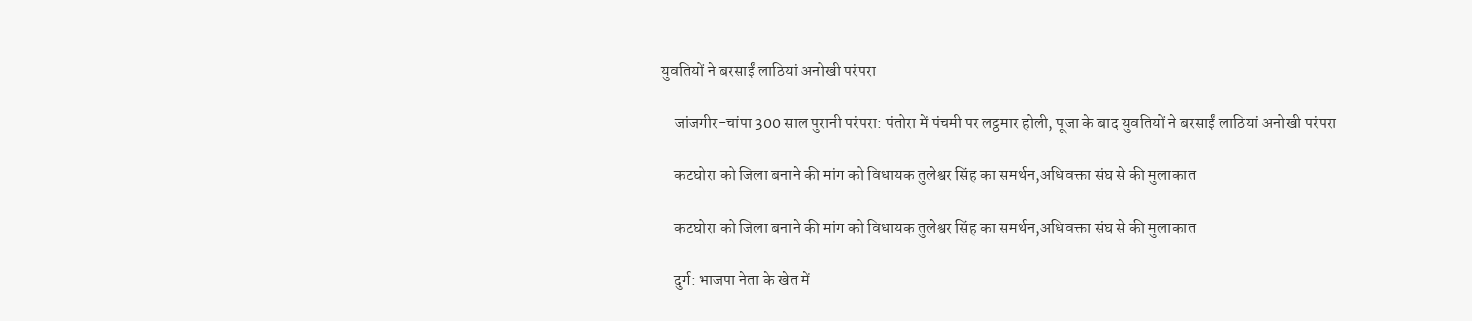युवतियों ने बरसाईं लाठियां अनोखी परंपरा

    जांजगीर-चांपा 300 साल पुरानी परंपरा: पंतोरा में पंचमी पर लट्ठमार होली, पूजा के बाद युवतियों ने बरसाईं लाठियां अनोखी परंपरा

    कटघोरा को जिला बनाने की मांग को विधायक तुलेश्वर सिंह का समर्थन,अधिवक्ता संघ से की मुलाकात

    कटघोरा को जिला बनाने की मांग को विधायक तुलेश्वर सिंह का समर्थन,अधिवक्ता संघ से की मुलाकात

    दुर्ग: भाजपा नेता के खेत में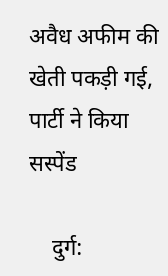अवैध अफीम की खेती पकड़ी गई, पार्टी ने किया सस्पेंड

    दुर्ग: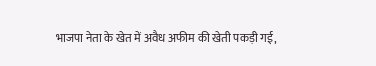भाजपा नेता के खेत में अवैध अफीम की खेती पकड़ी गई,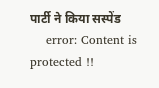पार्टी ने किया सस्पेंड
    error: Content is protected !!